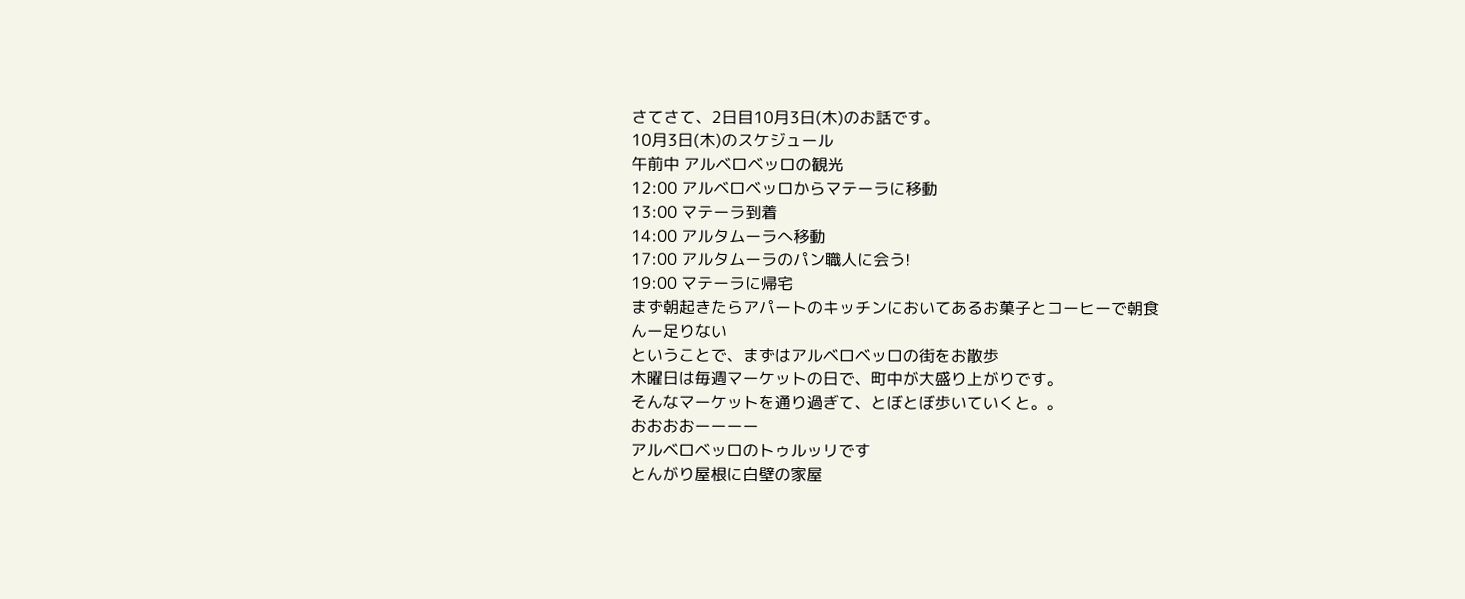さてさて、2日目10月3日(木)のお話です。
10月3日(木)のスケジュール
午前中 アルベロベッロの観光
12:00 アルベロベッロからマテーラに移動
13:00 マテーラ到着
14:00 アルタムーラへ移動
17:00 アルタムーラのパン職人に会う!
19:00 マテーラに帰宅
まず朝起きたらアパートのキッチンにおいてあるお菓子とコーヒーで朝食
んー足りない
ということで、まずはアルベロベッロの街をお散歩
木曜日は毎週マーケットの日で、町中が大盛り上がりです。
そんなマーケットを通り過ぎて、とぼとぼ歩いていくと。。
おおおおーーーー
アルベロベッロのトゥルッリです
とんがり屋根に白壁の家屋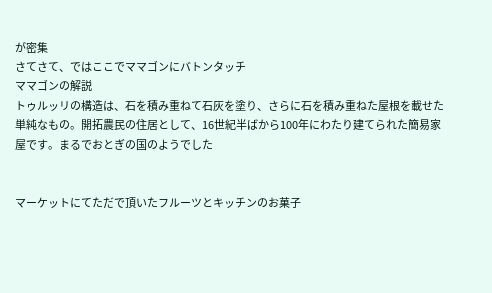が密集
さてさて、ではここでママゴンにバトンタッチ
ママゴンの解説
トゥルッリの構造は、石を積み重ねて石灰を塗り、さらに石を積み重ねた屋根を載せた単純なもの。開拓農民の住居として、16世紀半ばから100年にわたり建てられた簡易家屋です。まるでおとぎの国のようでした


マーケットにてただで頂いたフルーツとキッチンのお菓子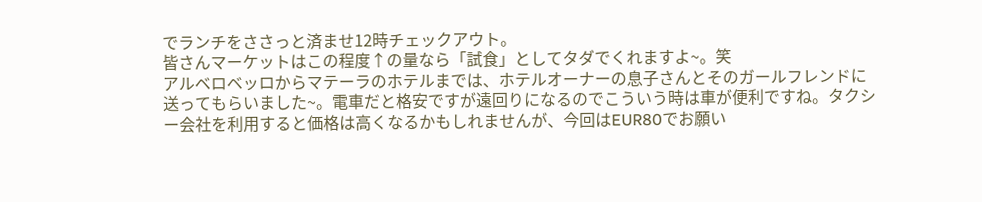でランチをささっと済ませ12時チェックアウト。
皆さんマーケットはこの程度↑の量なら「試食」としてタダでくれますよ~。笑
アルベロベッロからマテーラのホテルまでは、ホテルオーナーの息子さんとそのガールフレンドに送ってもらいました~。電車だと格安ですが遠回りになるのでこういう時は車が便利ですね。タクシー会社を利用すると価格は高くなるかもしれませんが、今回はEUR80でお願い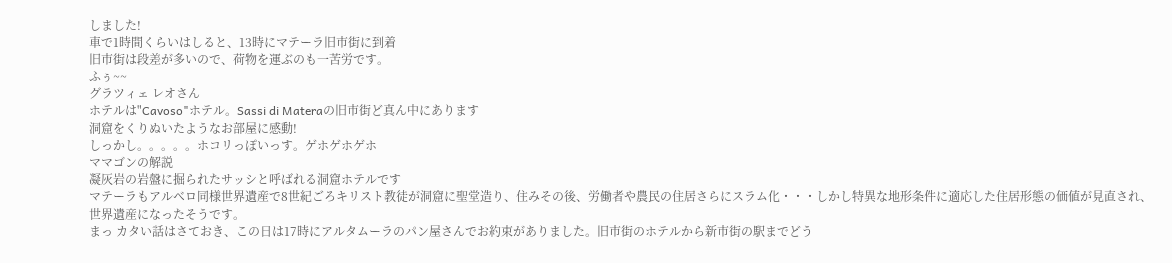しました!
車で1時間くらいはしると、13時にマテーラ旧市街に到着
旧市街は段差が多いので、荷物を運ぶのも一苦労です。
ふぅ~~
グラツィェ レオさん
ホテルは"Cavoso"ホテル。Sassi di Materaの旧市街ど真ん中にあります
洞窟をくりぬいたようなお部屋に感動!
しっかし。。。。。ホコリっぽいっす。ゲホゲホゲホ
ママゴンの解説
凝灰岩の岩盤に掘られたサッシと呼ばれる洞窟ホテルです
マテーラもアルベロ同様世界遺産で8世紀ごろキリスト教徒が洞窟に聖堂造り、住みその後、労働者や農民の住居さらにスラム化・・・しかし特異な地形条件に適応した住居形態の価値が見直され、世界遺産になったそうです。
まっ カタい話はさておき、この日は17時にアルタムーラのパン屋さんでお約束がありました。旧市街のホテルから新市街の駅までどう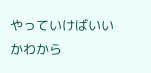やっていけばいいかわから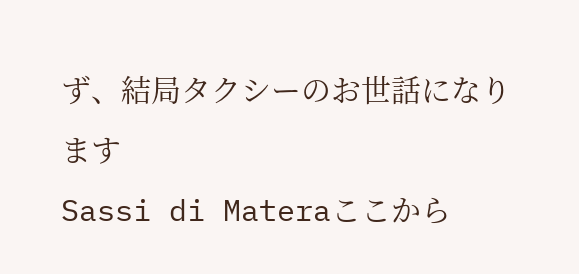ず、結局タクシーのお世話になります
Sassi di Materaここから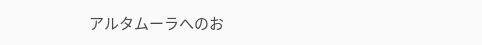アルタムーラへのお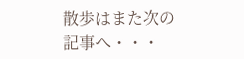散歩はまた次の記事へ・・・